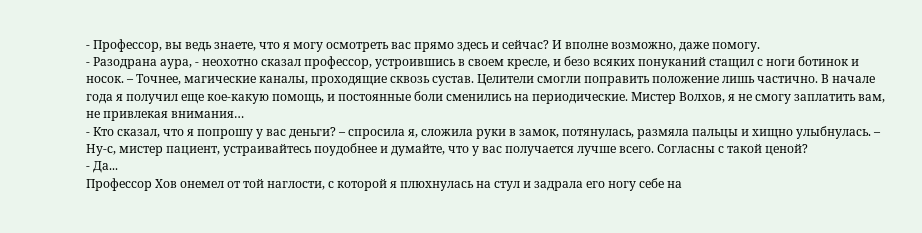- Профессор, вы ведь знаете, что я могу осмотреть вас прямо здесь и сейчас? И вполне возможно, даже помогу.
- Разодрана аура, - неохотно сказал профессор, устроившись в своем кресле, и безо всяких понуканий стащил с ноги ботинок и носок. – Точнее, магические каналы, проходящие сквозь сустав. Целители смогли поправить положение лишь частично. В начале года я получил еще кое-какую помощь, и постоянные боли сменились на периодические. Мистер Волхов, я не смогу заплатить вам, не привлекая внимания…
- Кто сказал, что я попрошу у вас деньги? – спросила я, сложила руки в замок, потянулась, размяла пальцы и хищно улыбнулась. – Ну-с, мистер пациент, устраивайтесь поудобнее и думайте, что у вас получается лучше всего. Согласны с такой ценой?
- Да...
Профессор Хов онемел от той наглости, с которой я плюхнулась на стул и задрала его ногу себе на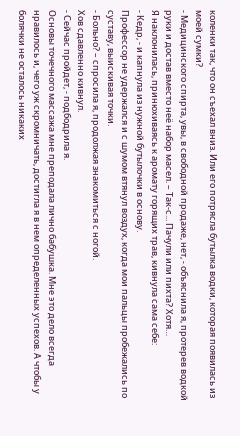коленки так, что он съехал вниз. Или его потрясла бутылка водки, которая появилась из моей сумки?
- Медицинского спирта, увы, в свободной продаже, нет, - объяснила я, протерев водкой руки и достав вместо неё набор масел. – Так-с... Пачули или пихта? Хотя…
Я наклонилась, принюхиваясь к аромату горящих трав, кивнула сама себе:
- Кедр, - и капнула из нужной бутылочки в основу.
Профессор не удержался и с шумом втянул воздух, когда мои пальцы пробежались по суставу, выискивая точки.
- Больно? – спросила я, продолжая знакомиться с ногой.
Хов сдавленно кивнул.
- Сейчас пройдет, - подбодрила я.
Основы точечного массажа мне преподала лично бабушка. Мне это дело всегда нравилось и, чего уж скромничать, достигла я в нем определенных успехов. А чтобы у болячки не осталось никаких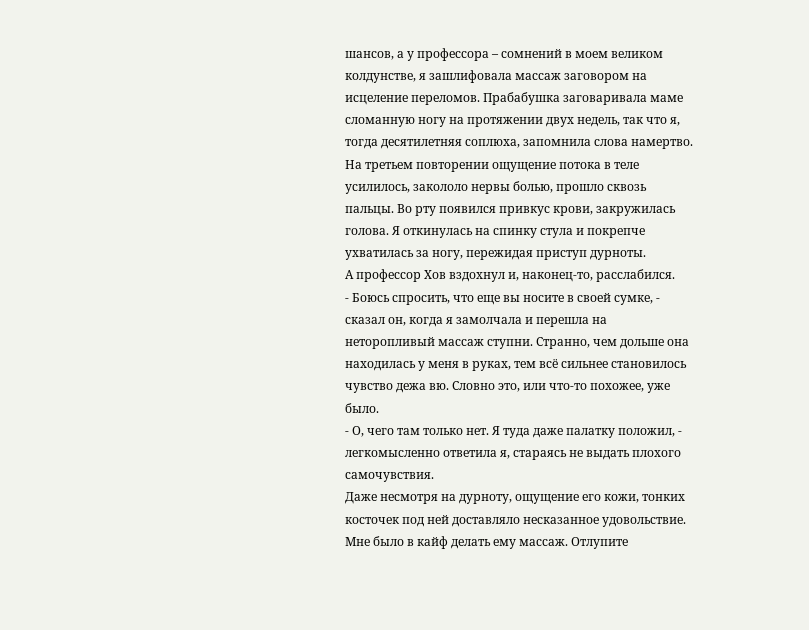шансов, а у профессора – сомнений в моем великом колдунстве, я зашлифовала массаж заговором на исцеление переломов. Прабабушка заговаривала маме сломанную ногу на протяжении двух недель, так что я, тогда десятилетняя соплюха, запомнила слова намертво.
На третьем повторении ощущение потока в теле усилилось, закололо нервы болью, прошло сквозь пальцы. Во рту появился привкус крови, закружилась голова. Я откинулась на спинку стула и покрепче ухватилась за ногу, пережидая приступ дурноты.
А профессор Хов вздохнул и, наконец-то, расслабился.
- Боюсь спросить, что еще вы носите в своей сумке, - сказал он, когда я замолчала и перешла на неторопливый массаж ступни. Странно, чем дольше она находилась у меня в руках, тем всё сильнее становилось чувство дежа вю. Словно это, или что-то похожее, уже было.
- О, чего там только нет. Я туда даже палатку положил, - легкомысленно ответила я, стараясь не выдать плохого самочувствия.
Даже несмотря на дурноту, ощущение его кожи, тонких косточек под ней доставляло несказанное удовольствие. Мне было в кайф делать ему массаж. Отлупите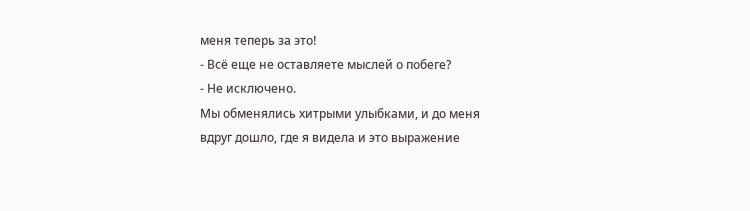меня теперь за это!
- Всё еще не оставляете мыслей о побеге?
- Не исключено.
Мы обменялись хитрыми улыбками, и до меня вдруг дошло, где я видела и это выражение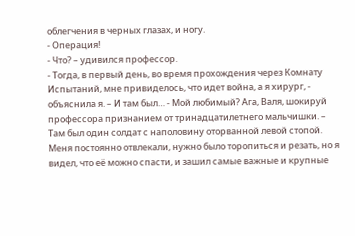облегчения в черных глазах, и ногу.
- Операция!
- Что? – удивился профессор.
- Тогда, в первый день, во время прохождения через Комнату Испытаний, мне привиделось, что идет война, а я хирург, - объяснила я. – И там был… - Мой любимый? Ага, Валя, шокируй профессора признанием от тринадцатилетнего мальчишки. – Там был один солдат с наполовину оторванной левой стопой. Меня постоянно отвлекали, нужно было торопиться и резать, но я видел, что её можно спасти, и зашил самые важные и крупные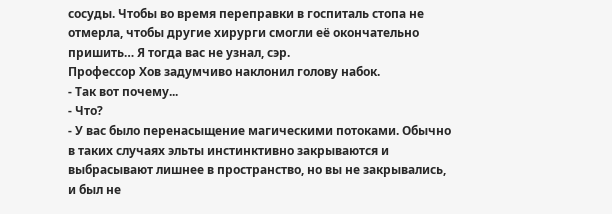сосуды. Чтобы во время переправки в госпиталь стопа не отмерла, чтобы другие хирурги смогли её окончательно пришить… Я тогда вас не узнал, сэр.
Профессор Хов задумчиво наклонил голову набок.
- Так вот почему...
- Что?
- У вас было перенасыщение магическими потоками. Обычно в таких случаях эльты инстинктивно закрываются и выбрасывают лишнее в пространство, но вы не закрывались, и был не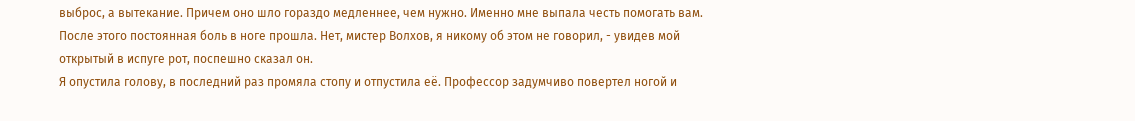выброс, а вытекание. Причем оно шло гораздо медленнее, чем нужно. Именно мне выпала честь помогать вам. После этого постоянная боль в ноге прошла. Нет, мистер Волхов, я никому об этом не говорил, - увидев мой открытый в испуге рот, поспешно сказал он.
Я опустила голову, в последний раз промяла стопу и отпустила её. Профессор задумчиво повертел ногой и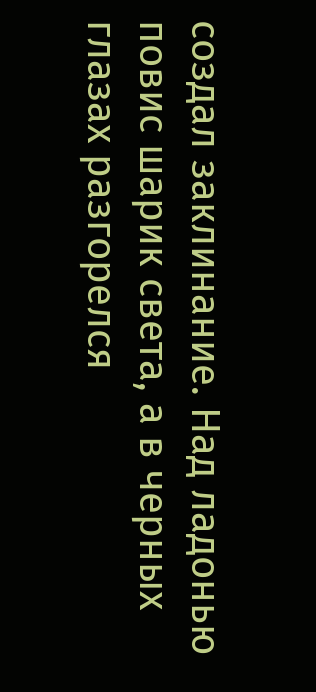создал заклинание. Над ладонью повис шарик света, а в черных глазах разгорелся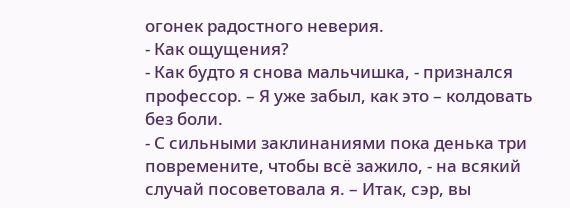огонек радостного неверия.
- Как ощущения?
- Как будто я снова мальчишка, - признался профессор. – Я уже забыл, как это – колдовать без боли.
- С сильными заклинаниями пока денька три повремените, чтобы всё зажило, - на всякий случай посоветовала я. – Итак, сэр, вы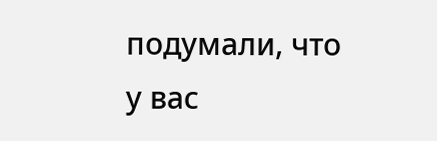подумали, что у вас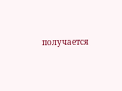получается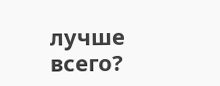лучше всего?